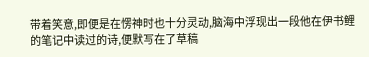带着笑意,即便是在愣神时也十分灵动,脑海中浮现出一段他在伊书鲤的笔记中读过的诗,便默写在了草稿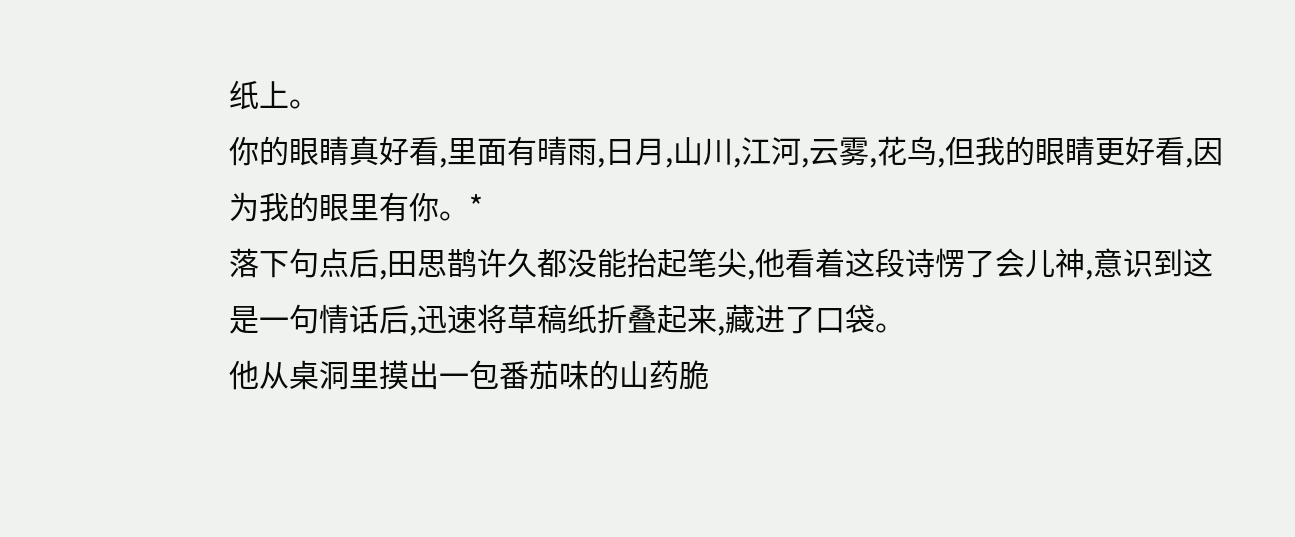纸上。
你的眼睛真好看,里面有晴雨,日月,山川,江河,云雾,花鸟,但我的眼睛更好看,因为我的眼里有你。*
落下句点后,田思鹊许久都没能抬起笔尖,他看着这段诗愣了会儿神,意识到这是一句情话后,迅速将草稿纸折叠起来,藏进了口袋。
他从桌洞里摸出一包番茄味的山药脆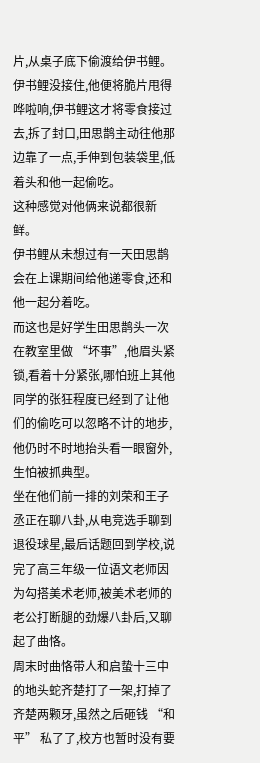片,从桌子底下偷渡给伊书鲤。
伊书鲤没接住,他便将脆片甩得哗啦响,伊书鲤这才将零食接过去,拆了封口,田思鹊主动往他那边靠了一点,手伸到包装袋里,低着头和他一起偷吃。
这种感觉对他俩来说都很新鲜。
伊书鲤从未想过有一天田思鹊会在上课期间给他递零食,还和他一起分着吃。
而这也是好学生田思鹊头一次在教室里做 “坏事”,他眉头紧锁,看着十分紧张,哪怕班上其他同学的张狂程度已经到了让他们的偷吃可以忽略不计的地步,他仍时不时地抬头看一眼窗外,生怕被抓典型。
坐在他们前一排的刘荣和王子丞正在聊八卦,从电竞选手聊到退役球星,最后话题回到学校,说完了高三年级一位语文老师因为勾搭美术老师,被美术老师的老公打断腿的劲爆八卦后,又聊起了曲恪。
周末时曲恪带人和启蛰十三中的地头蛇齐楚打了一架,打掉了齐楚两颗牙,虽然之后砸钱 “和平” 私了了,校方也暂时没有要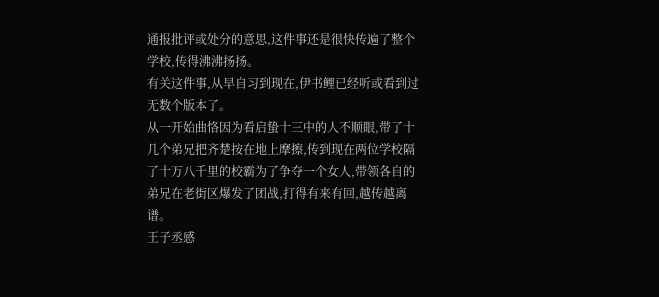通报批评或处分的意思,这件事还是很快传遍了整个学校,传得沸沸扬扬。
有关这件事,从早自习到现在,伊书鲤已经听或看到过无数个版本了。
从一开始曲恪因为看启蛰十三中的人不顺眼,带了十几个弟兄把齐楚按在地上摩擦,传到现在两位学校隔了十万八千里的校霸为了争夺一个女人,带领各自的弟兄在老街区爆发了团战,打得有来有回,越传越离谱。
王子丞感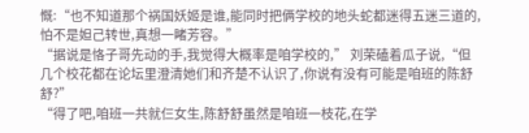慨:“也不知道那个祸国妖姬是谁,能同时把俩学校的地头蛇都迷得五迷三道的,怕不是妲己转世,真想一睹芳容。”
“据说是恪子哥先动的手,我觉得大概率是咱学校的,” 刘荣磕着瓜子说,“但几个校花都在论坛里澄清她们和齐楚不认识了,你说有没有可能是咱班的陈舒舒?”
“得了吧,咱班一共就仨女生,陈舒舒虽然是咱班一枝花,在学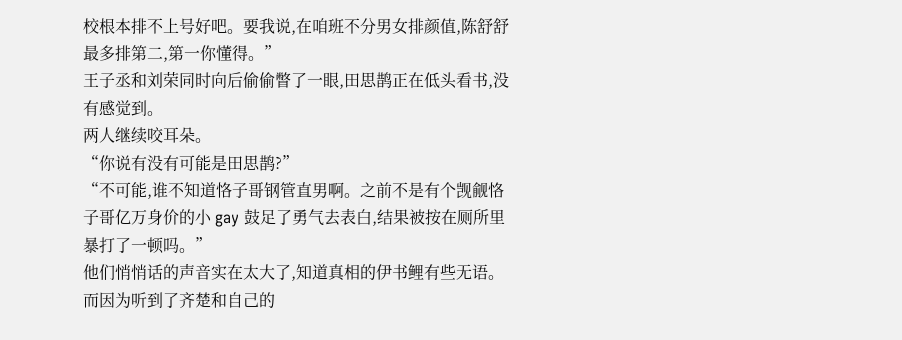校根本排不上号好吧。要我说,在咱班不分男女排颜值,陈舒舒最多排第二,第一你懂得。”
王子丞和刘荣同时向后偷偷瞥了一眼,田思鹊正在低头看书,没有感觉到。
两人继续咬耳朵。
“你说有没有可能是田思鹊?”
“不可能,谁不知道恪子哥钢管直男啊。之前不是有个觊觎恪子哥亿万身价的小 gay 鼓足了勇气去表白,结果被按在厕所里暴打了一顿吗。”
他们悄悄话的声音实在太大了,知道真相的伊书鲤有些无语。
而因为听到了齐楚和自己的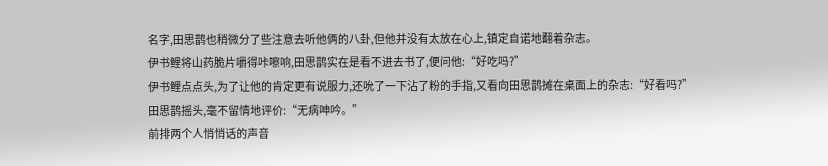名字,田思鹊也稍微分了些注意去听他俩的八卦,但他并没有太放在心上,镇定自诺地翻着杂志。
伊书鲤将山药脆片嚼得咔嚓响,田思鹊实在是看不进去书了,便问他:“好吃吗?”
伊书鲤点点头,为了让他的肯定更有说服力,还吮了一下沾了粉的手指,又看向田思鹊摊在桌面上的杂志:“好看吗?”
田思鹊摇头,毫不留情地评价:“无病呻吟。”
前排两个人悄悄话的声音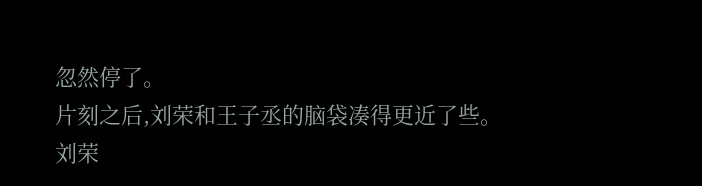忽然停了。
片刻之后,刘荣和王子丞的脑袋凑得更近了些。
刘荣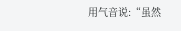用气音说:“虽然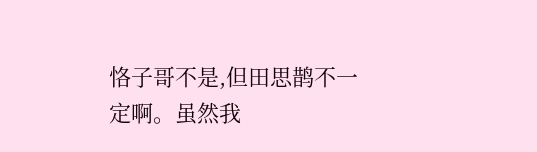恪子哥不是,但田思鹊不一定啊。虽然我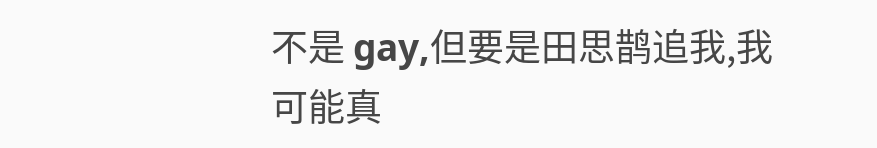不是 gay,但要是田思鹊追我,我可能真